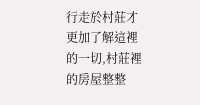行走於村莊才更加了解這裡的一切,村莊裡的房屋整整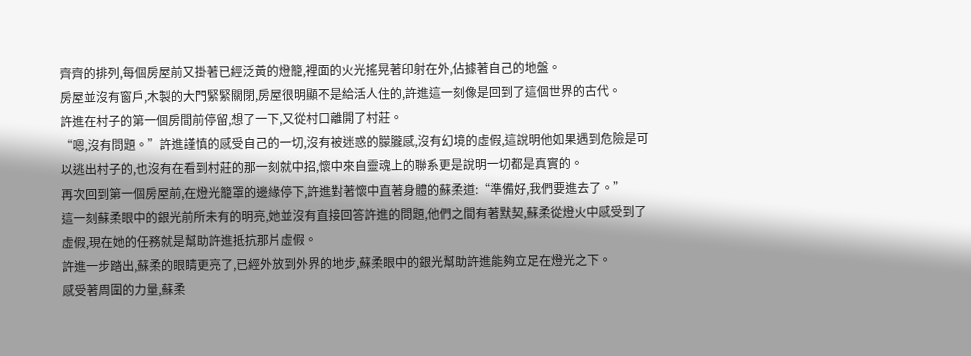齊齊的排列,每個房屋前又掛著已經泛黃的燈籠,裡面的火光搖晃著印射在外,佔據著自己的地盤。
房屋並沒有窗戶,木製的大門緊緊關閉,房屋很明顯不是給活人住的,許進這一刻像是回到了這個世界的古代。
許進在村子的第一個房間前停留,想了一下,又從村口離開了村莊。
“嗯,沒有問題。”許進謹慎的感受自己的一切,沒有被迷惑的朦朧感,沒有幻境的虛假,這說明他如果遇到危險是可以逃出村子的,也沒有在看到村莊的那一刻就中招,懷中來自靈魂上的聯系更是說明一切都是真實的。
再次回到第一個房屋前,在燈光籠罩的邊緣停下,許進對著懷中直著身體的蘇柔道:“準備好,我們要進去了。”
這一刻蘇柔眼中的銀光前所未有的明亮,她並沒有直接回答許進的問題,他們之間有著默契,蘇柔從燈火中感受到了虛假,現在她的任務就是幫助許進抵抗那片虛假。
許進一步踏出,蘇柔的眼睛更亮了,已經外放到外界的地步,蘇柔眼中的銀光幫助許進能夠立足在燈光之下。
感受著周圍的力量,蘇柔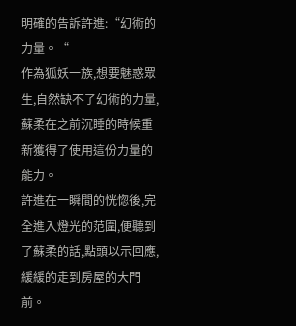明確的告訴許進:“幻術的力量。“
作為狐妖一族,想要魅惑眾生,自然缺不了幻術的力量,蘇柔在之前沉睡的時候重新獲得了使用這份力量的能力。
許進在一瞬間的恍惚後,完全進入燈光的范圍,便聽到了蘇柔的話,點頭以示回應,緩緩的走到房屋的大門前。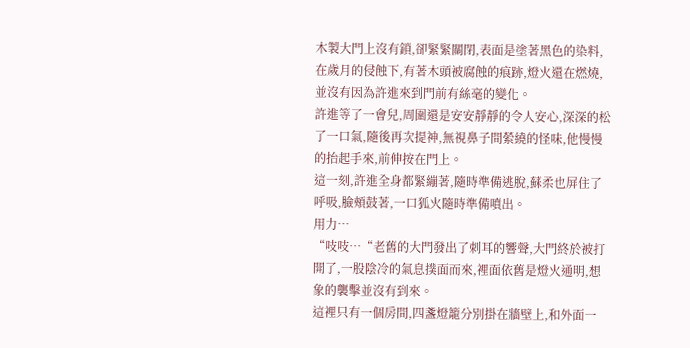木製大門上沒有鎖,卻緊緊關閉,表面是塗著黑色的染料,在歲月的侵蝕下,有著木頭被腐蝕的痕跡,燈火還在燃燒,並沒有因為許進來到門前有絲毫的變化。
許進等了一會兒,周圍還是安安靜靜的令人安心,深深的松了一口氣,隨後再次提神,無視鼻子間縈繞的怪味,他慢慢的抬起手來,前伸按在門上。
這一刻,許進全身都緊繃著,隨時準備逃脫,蘇柔也屏住了呼吸,臉頰鼓著,一口狐火隨時準備噴出。
用力…
“吱吱…“老舊的大門發出了刺耳的響聲,大門終於被打開了,一股陰冷的氣息撲面而來,裡面依舊是燈火通明,想象的襲擊並沒有到來。
這裡只有一個房間,四盞燈籠分別掛在牆壁上,和外面一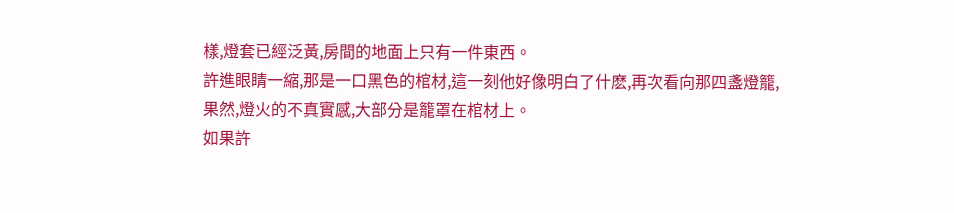樣,燈套已經泛黃,房間的地面上只有一件東西。
許進眼睛一縮,那是一口黑色的棺材,這一刻他好像明白了什麽,再次看向那四盞燈籠,果然,燈火的不真實感,大部分是籠罩在棺材上。
如果許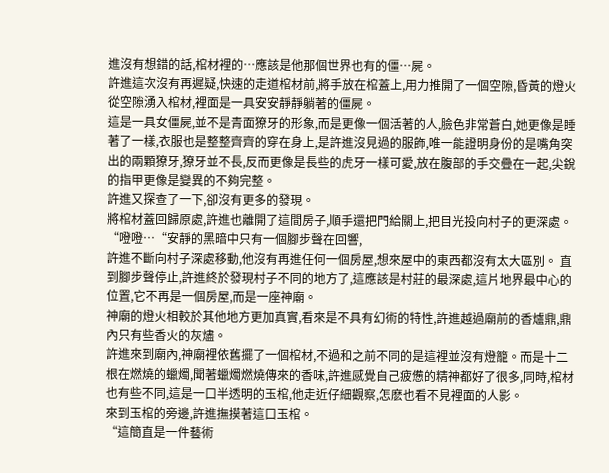進沒有想錯的話,棺材裡的…應該是他那個世界也有的僵…屍。
許進這次沒有再遲疑,快速的走道棺材前,將手放在棺蓋上,用力推開了一個空隙,昏黃的燈火從空隙湧入棺材,裡面是一具安安靜靜躺著的僵屍。
這是一具女僵屍,並不是青面獠牙的形象,而是更像一個活著的人,臉色非常蒼白,她更像是睡著了一樣,衣服也是整整齊齊的穿在身上,是許進沒見過的服飾,唯一能證明身份的是嘴角突出的兩顆獠牙,獠牙並不長,反而更像是長些的虎牙一樣可愛,放在腹部的手交疊在一起,尖銳的指甲更像是變異的不夠完整。
許進又探查了一下,卻沒有更多的發現。
將棺材蓋回歸原處,許進也離開了這間房子,順手還把門給關上,把目光投向村子的更深處。
“噔噔…“安靜的黑暗中只有一個腳步聲在回響,
許進不斷向村子深處移動,他沒有再進任何一個房屋,想來屋中的東西都沒有太大區別。 直到腳步聲停止,許進終於發現村子不同的地方了,這應該是村莊的最深處,這片地界最中心的位置,它不再是一個房屋,而是一座神廟。
神廟的燈火相較於其他地方更加真實,看來是不具有幻術的特性,許進越過廟前的香爐鼎,鼎內只有些香火的灰燼。
許進來到廟內,神廟裡依舊擺了一個棺材,不過和之前不同的是這裡並沒有燈籠。而是十二根在燃燒的蠟燭,聞著蠟燭燃燒傳來的香味,許進感覺自己疲憊的精神都好了很多,同時,棺材也有些不同,這是一口半透明的玉棺,他走近仔細觀察,怎麽也看不見裡面的人影。
來到玉棺的旁邊,許進撫摸著這口玉棺。
“這簡直是一件藝術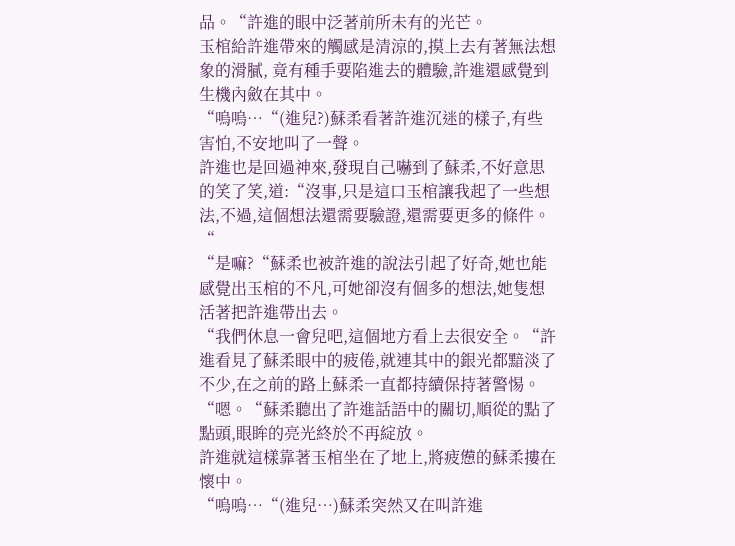品。“許進的眼中泛著前所未有的光芒。
玉棺給許進帶來的觸感是清涼的,摸上去有著無法想象的滑膩, 竟有種手要陷進去的體驗,許進還感覺到生機內斂在其中。
“嗚嗚…“(進兒?)蘇柔看著許進沉迷的樣子,有些害怕,不安地叫了一聲。
許進也是回過神來,發現自己嚇到了蘇柔,不好意思的笑了笑,道:“沒事,只是這口玉棺讓我起了一些想法,不過,這個想法還需要驗證,還需要更多的條件。“
“是嘛?“蘇柔也被許進的說法引起了好奇,她也能感覺出玉棺的不凡,可她卻沒有個多的想法,她隻想活著把許進帶出去。
“我們休息一會兒吧,這個地方看上去很安全。“許進看見了蘇柔眼中的疲倦,就連其中的銀光都黯淡了不少,在之前的路上蘇柔一直都持續保持著警惕。
“嗯。“蘇柔聽出了許進話語中的關切,順從的點了點頭,眼眸的亮光終於不再綻放。
許進就這樣靠著玉棺坐在了地上,將疲憊的蘇柔摟在懷中。
“嗚嗚…“(進兒…)蘇柔突然又在叫許進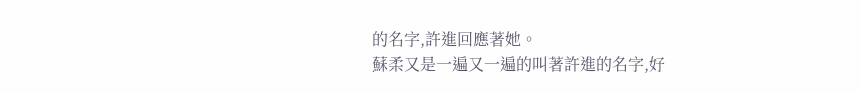的名字,許進回應著她。
蘇柔又是一遍又一遍的叫著許進的名字,好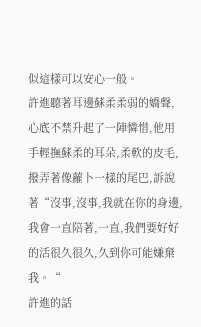似這樣可以安心一般。
許進聽著耳邊蘇柔柔弱的嬌聲,心底不禁升起了一陣憐惜,他用手輕撫蘇柔的耳朵,柔軟的皮毛,撥弄著像蘿卜一樣的尾巴,訴說著“沒事,沒事,我就在你的身邊,我會一直陪著,一直,我們要好好的活很久很久,久到你可能嫌棄我。“
許進的話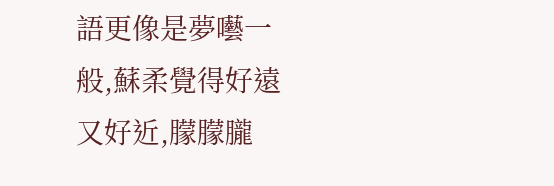語更像是夢囈一般,蘇柔覺得好遠又好近,朦朦朧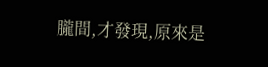朧間,才發現,原來是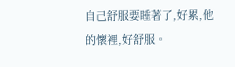自己舒服要睡著了,好累,他的懷裡,好舒服。